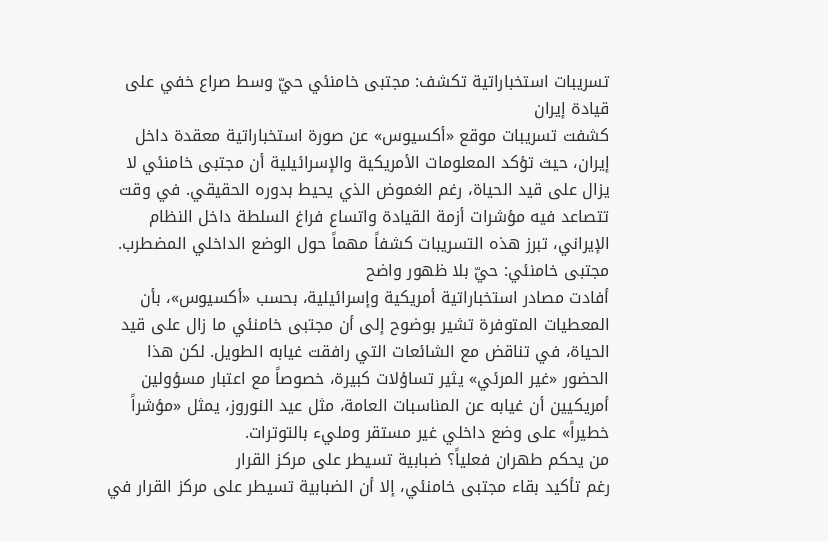تسريبات استخباراتية تكشف: مجتبى خامنئي حيّ وسط صراع خفي على قيادة إيران
كشفت تسريبات موقع «أكسيوس» عن صورة استخباراتية معقدة داخل إيران، حيث تؤكد المعلومات الأمريكية والإسرائيلية أن مجتبى خامنئي لا يزال على قيد الحياة، رغم الغموض الذي يحيط بدوره الحقيقي. في وقت تتصاعد فيه مؤشرات أزمة القيادة واتساع فراغ السلطة داخل النظام الإيراني، تبرز هذه التسريبات كشفاً مهماً حول الوضع الداخلي المضطرب.
مجتبى خامنئي: حيّ بلا ظهور واضح
أفادت مصادر استخباراتية أمريكية وإسرائيلية، بحسب «أكسيوس»، بأن المعطيات المتوفرة تشير بوضوح إلى أن مجتبى خامنئي ما زال على قيد الحياة، في تناقض مع الشائعات التي رافقت غيابه الطويل. لكن هذا الحضور «غير المرئي» يثير تساؤلات كبيرة، خصوصاً مع اعتبار مسؤولين أمريكيين أن غيابه عن المناسبات العامة، مثل عيد النوروز، يمثل «مؤشراً خطيراً» على وضع داخلي غير مستقر ومليء بالتوترات.
من يحكم طهران فعلياً؟ ضبابية تسيطر على مركز القرار
رغم تأكيد بقاء مجتبى خامنئي، إلا أن الضبابية تسيطر على مركز القرار في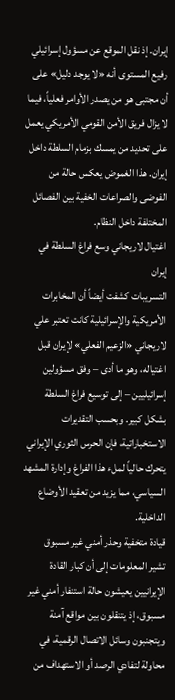إيران. إذ نقل الموقع عن مسؤول إسرائيلي رفيع المستوى أنه «لا يوجد دليل» على أن مجتبى هو من يصدر الأوامر فعلياً، فيما لا يزال فريق الأمن القومي الأمريكي يعمل على تحديد من يمسك بزمام السلطة داخل إيران. هذا الغموض يعكس حالة من الفوضى والصراعات الخفية بين الفصائل المختلفة داخل النظام.
اغتيال لاريجاني وسع فراغ السلطة في إيران
التسريبات كشفت أيضاً أن المخابرات الأمريكية والإسرائيلية كانت تعتبر علي لاريجاني «الزعيم الفعلي» لإيران قبل اغتياله، وهو ما أدى – وفق مسؤولين إسرائيليين – إلى توسيع فراغ السلطة بشكل كبير. وبحسب التقديرات الاستخباراتية، فإن الحرس الثوري الإيراني يتحرك حالياً لملء هذا الفراغ وإدارة المشهد السياسي، مما يزيد من تعقيد الأوضاع الداخلية.
قيادة متخفية وحذر أمني غير مسبوق
تشير المعلومات إلى أن كبار القادة الإيرانيين يعيشون حالة استنفار أمني غير مسبوق، إذ يتنقلون بين مواقع آمنة ويتجنبون وسائل الاتصال الرقمية، في محاولة لتفادي الرصد أو الاستهداف من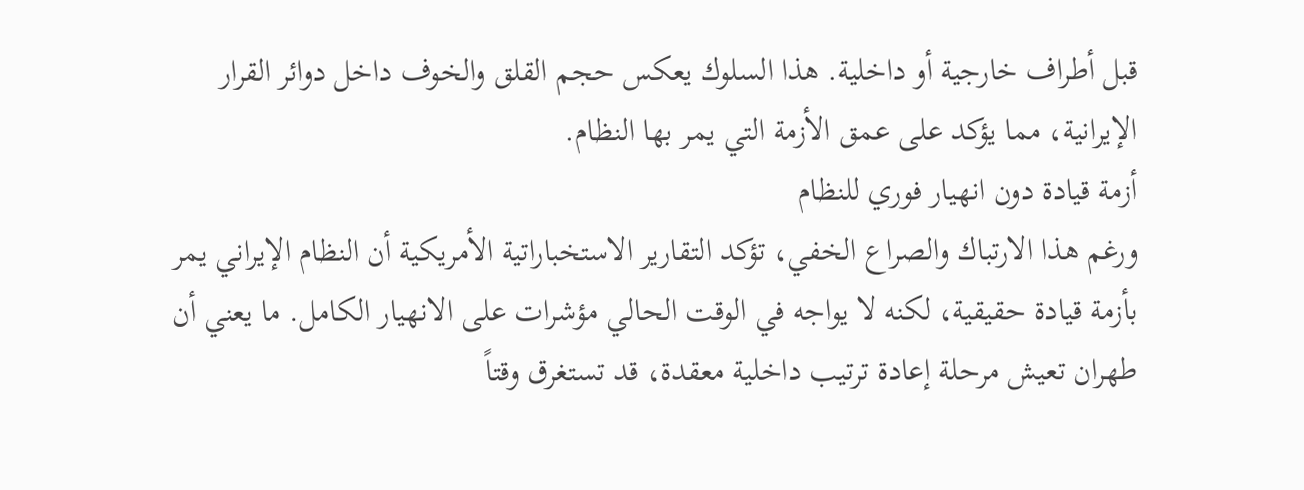قبل أطراف خارجية أو داخلية. هذا السلوك يعكس حجم القلق والخوف داخل دوائر القرار الإيرانية، مما يؤكد على عمق الأزمة التي يمر بها النظام.
أزمة قيادة دون انهيار فوري للنظام
ورغم هذا الارتباك والصراع الخفي، تؤكد التقارير الاستخباراتية الأمريكية أن النظام الإيراني يمر بأزمة قيادة حقيقية، لكنه لا يواجه في الوقت الحالي مؤشرات على الانهيار الكامل. ما يعني أن طهران تعيش مرحلة إعادة ترتيب داخلية معقدة، قد تستغرق وقتاً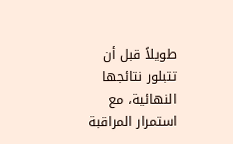طويلاً قبل أن تتبلور نتائجها النهائية، مع استمرار المراقبة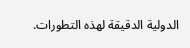الدولية الدقيقة لهذه التطورات.